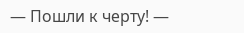― Пошли к черту! ―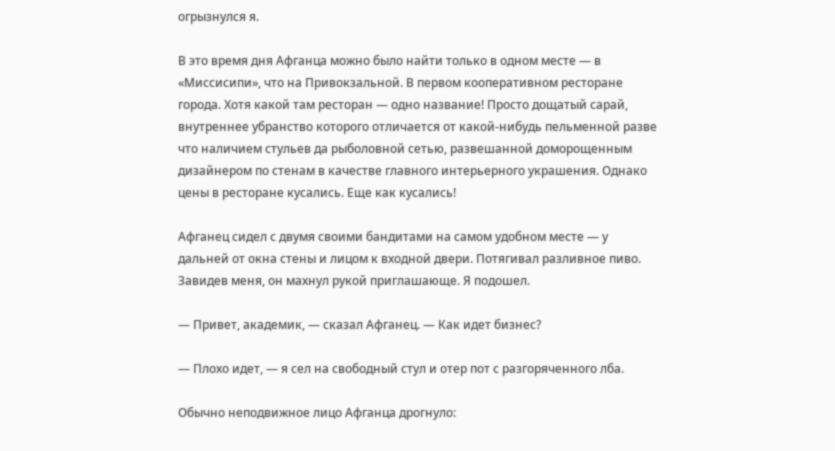огрызнулся я.

В это время дня Афганца можно было найти только в одном месте ― в «Миссисипи», что на Привокзальной. В первом кооперативном ресторане города. Хотя какой там ресторан ― одно название! Просто дощатый сарай, внутреннее убранство которого отличается от какой-нибудь пельменной разве что наличием стульев да рыболовной сетью, развешанной доморощенным дизайнером по стенам в качестве главного интерьерного украшения. Однако цены в ресторане кусались. Еще как кусались!

Афганец сидел с двумя своими бандитами на самом удобном месте ― у дальней от окна стены и лицом к входной двери. Потягивал разливное пиво. Завидев меня, он махнул рукой приглашающе. Я подошел.

― Привет, академик, ― сказал Афганец. ― Как идет бизнес?

― Плохо идет, ― я сел на свободный стул и отер пот с разгоряченного лба.

Обычно неподвижное лицо Афганца дрогнуло: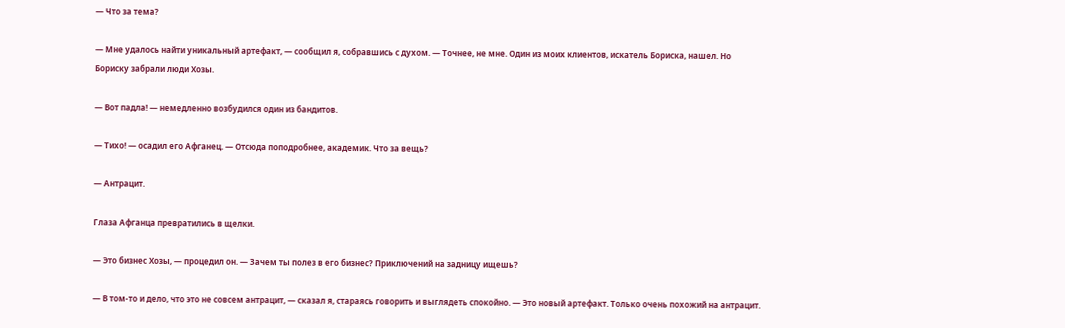― Что за тема?

― Мне удалось найти уникальный артефакт, ― сообщил я, собравшись с духом. ― Точнее, не мне. Один из моих клиентов, искатель Бориска, нашел. Но Бориску забрали люди Хозы.

― Вот падла! ― немедленно возбудился один из бандитов.

― Тихо! ― осадил его Афганец. ― Отсюда поподробнее, академик. Что за вещь?

― Антрацит.

Глаза Афганца превратились в щелки.

― Это бизнес Хозы, ― процедил он. ― Зачем ты полез в его бизнес? Приключений на задницу ищешь?

― В том-то и дело, что это не совсем антрацит, ― сказал я, стараясь говорить и выглядеть спокойно. ― Это новый артефакт. Только очень похожий на антрацит.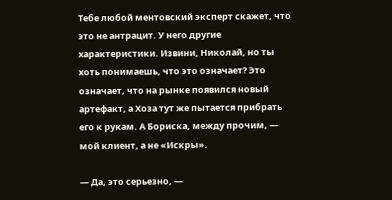Тебе любой ментовский эксперт скажет, что это не антрацит. У него другие характеристики. Извини, Николай, но ты хоть понимаешь, что это означает? Это означает, что на рынке появился новый артефакт, а Хоза тут же пытается прибрать его к рукам. А Бориска, между прочим, ― мой клиент, а не «Искры».

― Да, это серьезно, ―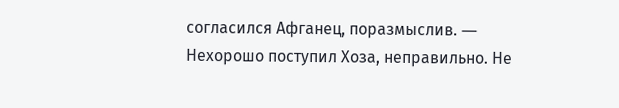согласился Афганец, поразмыслив. ― Нехорошо поступил Хоза, неправильно. Не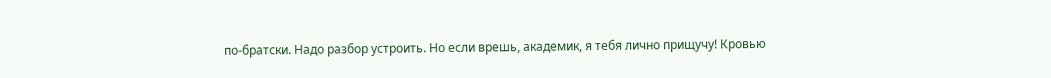по-братски. Надо разбор устроить. Но если врешь, академик, я тебя лично прищучу! Кровью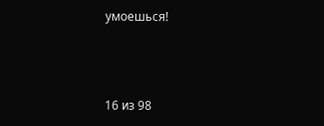умоешься!



16 из 98